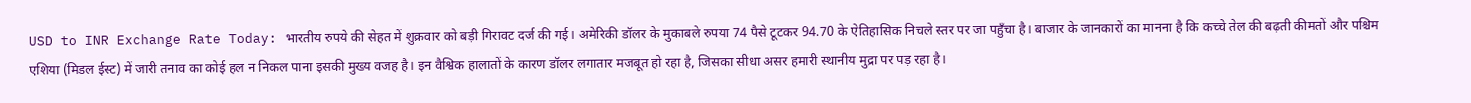USD to INR Exchange Rate Today: भारतीय रुपये की सेहत में शुक्रवार को बड़ी गिरावट दर्ज की गई। अमेरिकी डॉलर के मुकाबले रुपया 74 पैसे टूटकर 94.70 के ऐतिहासिक निचले स्तर पर जा पहुँचा है। बाजार के जानकारों का मानना है कि कच्चे तेल की बढ़ती कीमतों और पश्चिम एशिया (मिडल ईस्ट) में जारी तनाव का कोई हल न निकल पाना इसकी मुख्य वजह है। इन वैश्विक हालातों के कारण डॉलर लगातार मजबूत हो रहा है, जिसका सीधा असर हमारी स्थानीय मुद्रा पर पड़ रहा है।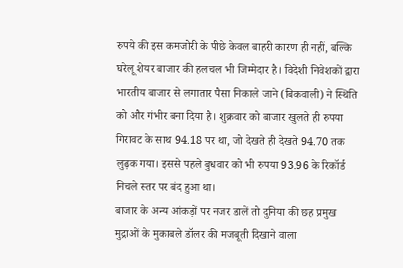रुपये की इस कमजोरी के पीछे केवल बाहरी कारण ही नहीं, बल्कि घरेलू शेयर बाजार की हलचल भी जिम्मेदार है। विदेशी निवेशकों द्वारा भारतीय बाजार से लगातार पैसा निकाले जाने (बिकवाली) ने स्थिति को और गंभीर बना दिया है। शुक्रवार को बाजार खुलते ही रुपया गिरावट के साथ 94.18 पर था, जो देखते ही देखते 94.70 तक लुढ़क गया। इससे पहले बुधवार को भी रुपया 93.96 के रिकॉर्ड निचले स्तर पर बंद हुआ था।
बाजार के अन्य आंकड़ों पर नजर डालें तो दुनिया की छह प्रमुख मुद्राओं के मुकाबले डॉलर की मजबूती दिखाने वाला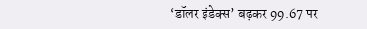‘डॉलर इंडेक्स’ बढ़कर 99.67 पर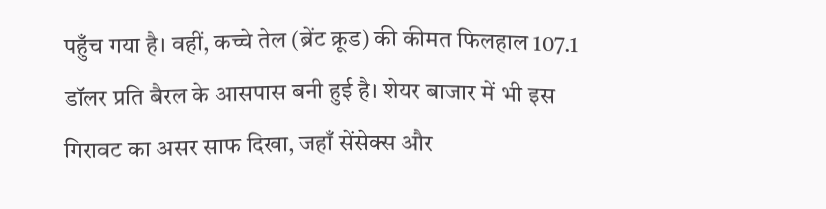पहुँच गया है। वहीं, कच्चे तेल (ब्रेंट क्रूड) की कीमत फिलहाल 107.1 डॉलर प्रति बैरल के आसपास बनी हुई है। शेयर बाजार में भी इस गिरावट का असर साफ दिखा, जहाँ सेंसेक्स और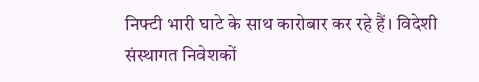निफ्टी भारी घाटे के साथ कारोबार कर रहे हैं। विदेशी संस्थागत निवेशकों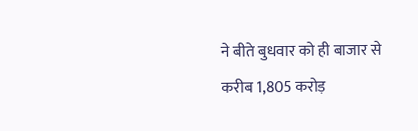ने बीते बुधवार को ही बाजार से करीब 1,805 करोड़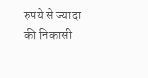रुपये से ज्यादा की निकासी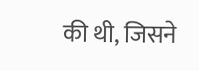की थी, जिसने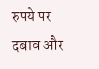रुपये पर दबाव और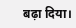बढ़ा दिया।